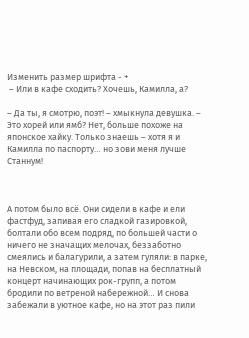Изменить размер шрифта - +
 – Или в кафе сходить? Хочешь, Камилла, а?

– Да ты, я смотрю, поэт! – хмыкнула девушка. – Это хорей или ямб? Нет, больше похоже на японское хайку. Только знаешь – хотя я и Камилла по паспорту… но зови меня лучше Станнум!



А потом было всё. Они сидели в кафе и ели фастфуд, запивая его сладкой газировкой, болтали обо всем подряд, по большей части о ничего не значащих мелочах, беззаботно смеялись и балагурили, а затем гуляли: в парке, на Невском, на площади, попав на бесплатный концерт начинающих рок-групп, а потом бродили по ветреной набережной… И снова забежали в уютное кафе, но на этот раз пили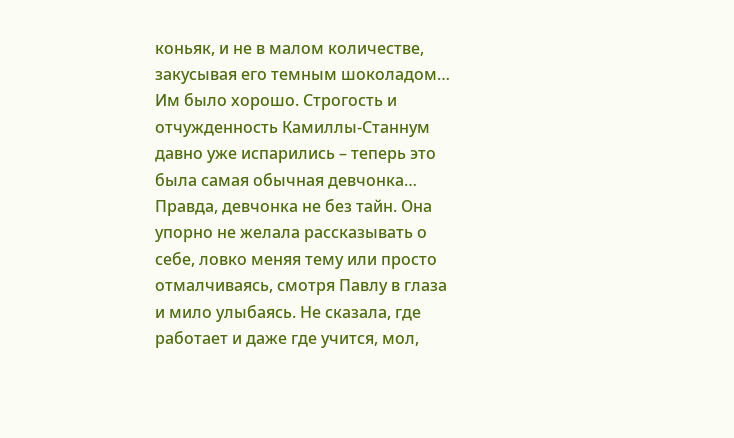коньяк, и не в малом количестве, закусывая его темным шоколадом… Им было хорошо. Строгость и отчужденность Камиллы-Станнум давно уже испарились – теперь это была самая обычная девчонка… Правда, девчонка не без тайн. Она упорно не желала рассказывать о себе, ловко меняя тему или просто отмалчиваясь, смотря Павлу в глаза и мило улыбаясь. Не сказала, где работает и даже где учится, мол,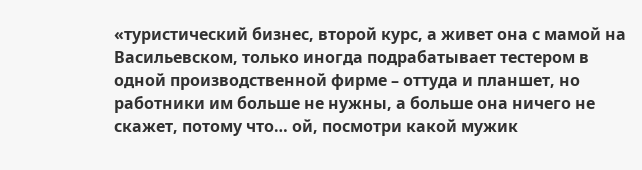«туристический бизнес, второй курс, а живет она с мамой на Васильевском, только иногда подрабатывает тестером в одной производственной фирме – оттуда и планшет, но работники им больше не нужны, а больше она ничего не скажет, потому что… ой, посмотри какой мужик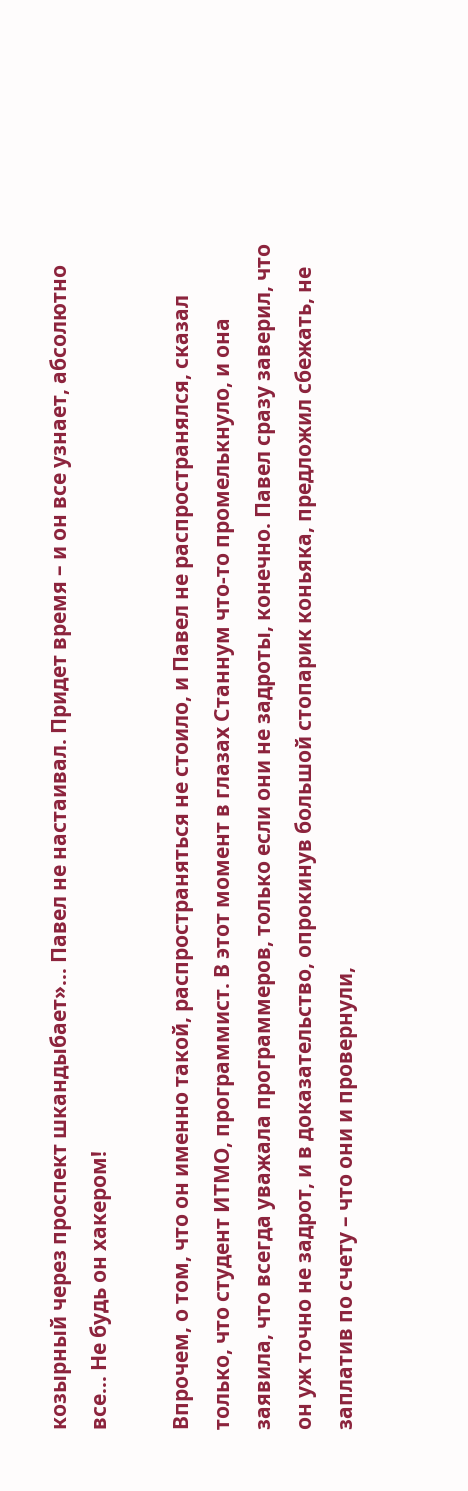козырный через проспект шкандыбает»… Павел не настаивал. Придет время – и он все узнает, абсолютно все… Не будь он хакером!

Впрочем, о том, что он именно такой, распространяться не стоило, и Павел не распространялся, сказал только, что студент ИТМО, программист. В этот момент в глазах Станнум что-то промелькнуло, и она заявила, что всегда уважала программеров, только если они не задроты, конечно. Павел сразу заверил, что он уж точно не задрот, и в доказательство, опрокинув большой стопарик коньяка, предложил сбежать, не заплатив по счету – что они и провернули,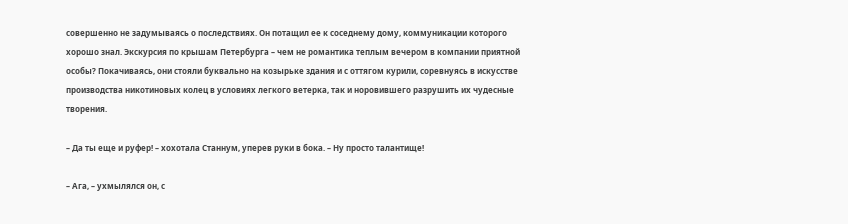совершенно не задумываясь о последствиях. Он потащил ее к соседнему дому, коммуникации которого хорошо знал. Экскурсия по крышам Петербурга – чем не романтика теплым вечером в компании приятной особы? Покачиваясь, они стояли буквально на козырьке здания и с оттягом курили, соревнуясь в искусстве производства никотиновых колец в условиях легкого ветерка, так и норовившего разрушить их чудесные творения.

– Да ты еще и руфер! – хохотала Станнум, уперев руки в бока. – Ну просто талантище!

– Ага, – ухмылялся он, с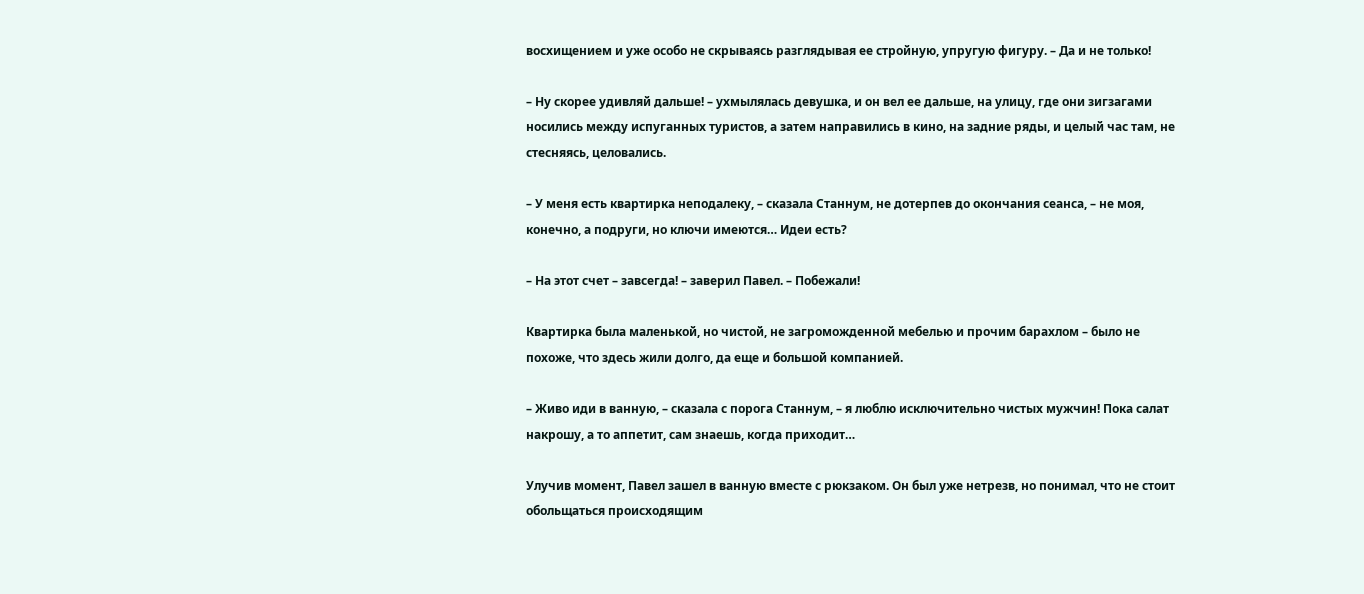восхищением и уже особо не скрываясь разглядывая ее стройную, упругую фигуру. – Да и не только!

– Ну скорее удивляй дальше! – ухмылялась девушка, и он вел ее дальше, на улицу, где они зигзагами носились между испуганных туристов, а затем направились в кино, на задние ряды, и целый час там, не стесняясь, целовались.

– У меня есть квартирка неподалеку, – сказала Станнум, не дотерпев до окончания сеанса, – не моя, конечно, а подруги, но ключи имеются… Идеи есть?

– На этот счет – завсегда! – заверил Павел. – Побежали!

Квартирка была маленькой, но чистой, не загроможденной мебелью и прочим барахлом – было не похоже, что здесь жили долго, да еще и большой компанией.

– Живо иди в ванную, – сказала с порога Станнум, – я люблю исключительно чистых мужчин! Пока салат накрошу, а то аппетит, сам знаешь, когда приходит…

Улучив момент, Павел зашел в ванную вместе с рюкзаком. Он был уже нетрезв, но понимал, что не стоит обольщаться происходящим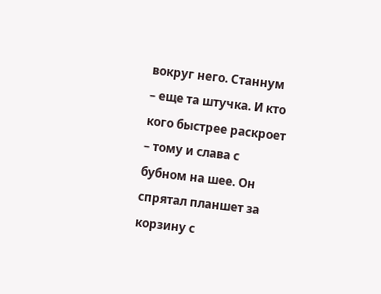вокруг него. Станнум – еще та штучка. И кто кого быстрее раскроет – тому и слава с бубном на шее. Он спрятал планшет за корзину с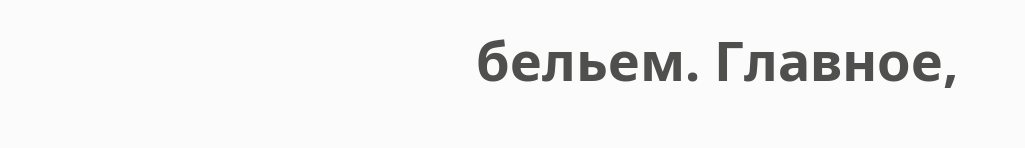бельем. Главное,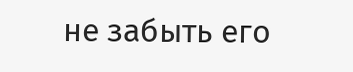не забыть его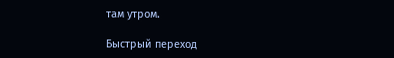там утром.

Быстрый переход